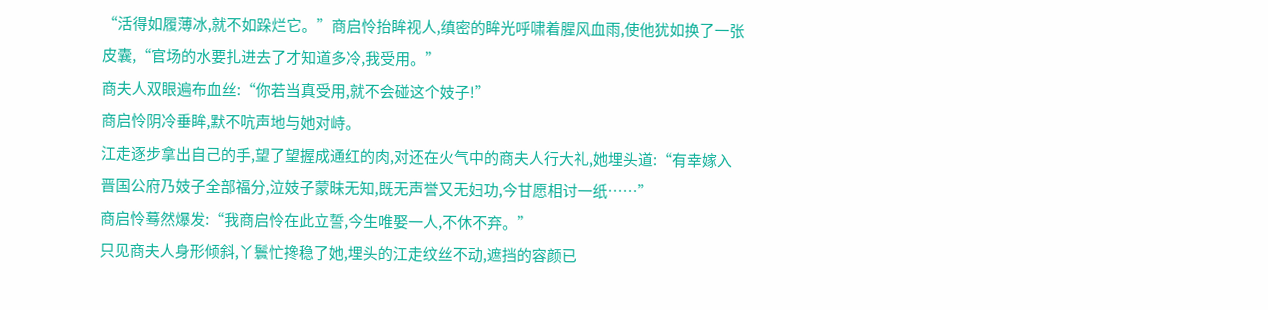“活得如履薄冰,就不如跺烂它。”商启怜抬眸视人,缜密的眸光呼啸着腥风血雨,使他犹如换了一张皮囊,“官场的水要扎进去了才知道多冷,我受用。”
商夫人双眼遍布血丝:“你若当真受用,就不会碰这个妓子!”
商启怜阴冷垂眸,默不吭声地与她对峙。
江走逐步拿出自己的手,望了望握成通红的肉,对还在火气中的商夫人行大礼,她埋头道:“有幸嫁入晋国公府乃妓子全部福分,泣妓子蒙昧无知,既无声誉又无妇功,今甘愿相讨一纸……”
商启怜蓦然爆发:“我商启怜在此立誓,今生唯娶一人,不休不弃。”
只见商夫人身形倾斜,丫鬟忙搀稳了她,埋头的江走纹丝不动,遮挡的容颜已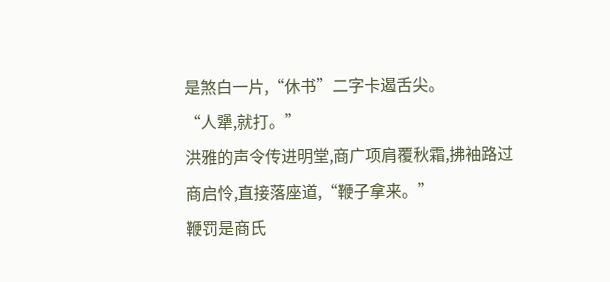是煞白一片,“休书”二字卡遏舌尖。
“人犟,就打。”
洪雅的声令传进明堂,商广项肩覆秋霜,拂袖路过商启怜,直接落座道,“鞭子拿来。”
鞭罚是商氏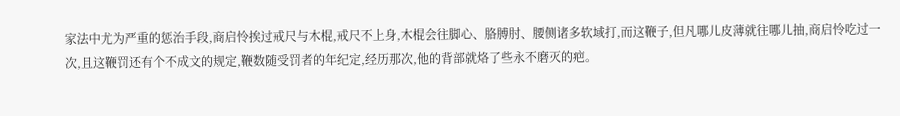家法中尤为严重的惩治手段,商启怜挨过戒尺与木棍,戒尺不上身,木棍会往脚心、胳膊肘、腰侧诸多软域打,而这鞭子,但凡哪儿皮薄就往哪儿抽,商启怜吃过一次,且这鞭罚还有个不成文的规定,鞭数随受罚者的年纪定,经历那次,他的背部就烙了些永不磨灭的疤。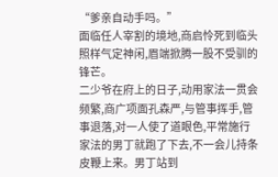“爹亲自动手吗。”
面临任人宰割的境地,商启怜死到临头照样气定神闲,眉端掀腾一股不受驯的锋芒。
二少爷在府上的日子,动用家法一贯会频繁,商广项面孔森严,与管事挥手,管事退落,对一人使了道眼色,平常施行家法的男丁就跑了下去,不一会儿持条皮鞭上来。男丁站到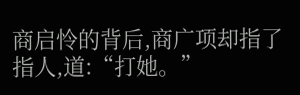商启怜的背后,商广项却指了指人,道:“打她。”